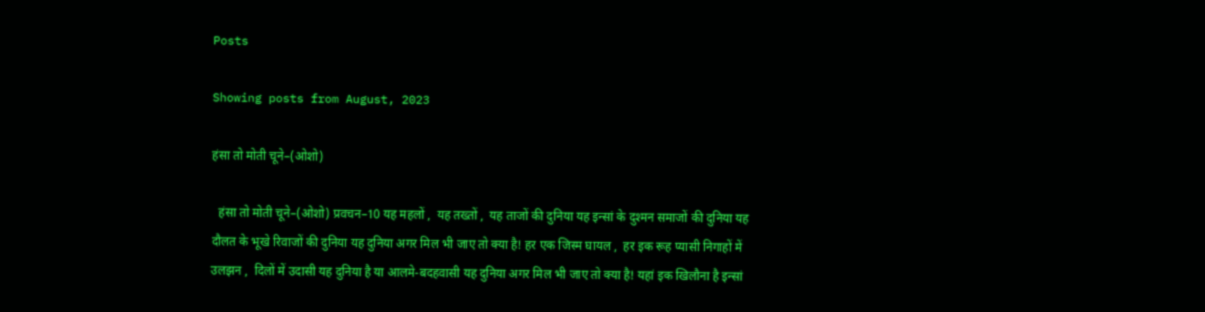Posts

Showing posts from August, 2023

हंसा तो मोती चूने–(ओशो)

  हंसा तो मोती चूने–(ओशो) प्रवचन–10 यह महलों ,  यह तख्तों ,  यह ताजों की दुनिया यह इन्सां के दुश्मन समाजों की दुनिया यह दौलत के भूखे रिवाजों की दुनिया यह दुनिया अगर मिल भी जाए तो क्या है! हर एक जिस्म घायल ,  हर इक रूह प्यासी निगाहों में उलझन ,  दिलों में उदासी यह दुनिया है या आलमे-बदहवासी यह दुनिया अगर मिल भी जाए तो क्या है! यहां इक खिलौना है इन्सां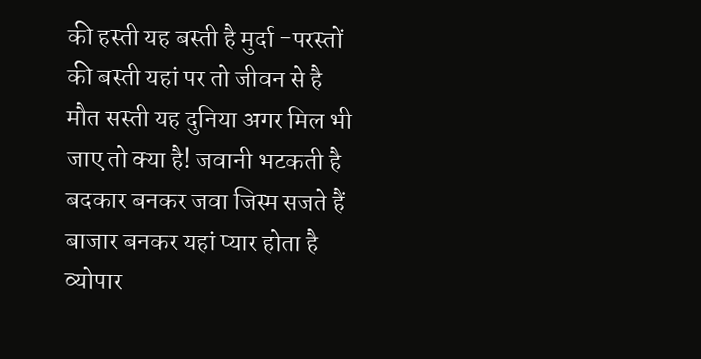की हस्ती यह बस्ती है मुर्दा -परस्तों की बस्ती यहां पर तो जीवन से है मौत सस्ती यह दुनिया अगर मिल भी जाए तो क्या है! जवानी भटकती है बदकार बनकर जवा जिस्म सजते हैं बाजार बनकर यहां प्यार होता है व्योपार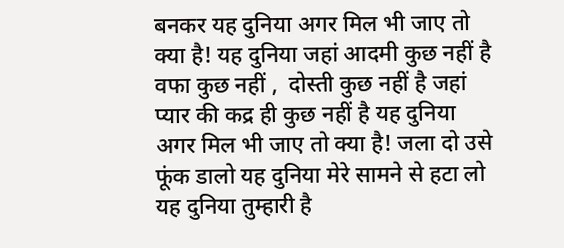बनकर यह दुनिया अगर मिल भी जाए तो क्या है! यह दुनिया जहां आदमी कुछ नहीं है वफा कुछ नहीं ,  दोस्ती कुछ नहीं है जहां प्यार की कद्र ही कुछ नहीं है यह दुनिया अगर मिल भी जाए तो क्या है! जला दो उसे फूंक डालो यह दुनिया मेरे सामने से हटा लो यह दुनिया तुम्हारी है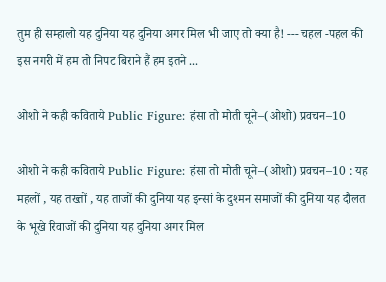तुम ही सम्हालो यह दुनिया यह दुनिया अगर मिल भी जाए तो क्या है! --- चहल -पहल की इस नगरी में हम तो निपट बिराने हैं हम इतने ...

ओशो ने कही कविताये Public Figure: हंसा तो मोती चूने–(ओशो) प्रवचन–10

ओशो ने कही कविताये Public Figure: हंसा तो मोती चूने–(ओशो) प्रवचन–10 : यह महलों , यह तख्तों , यह ताजों की दुनिया यह इन्सां के दुश्मन समाजों की दुनिया यह दौलत के भूखे रिवाजों की दुनिया यह दुनिया अगर मिल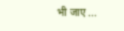भी जाए ...